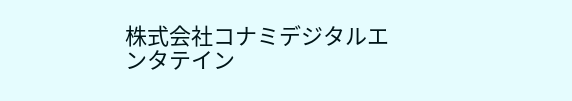株式会社コナミデジタルエンタテイン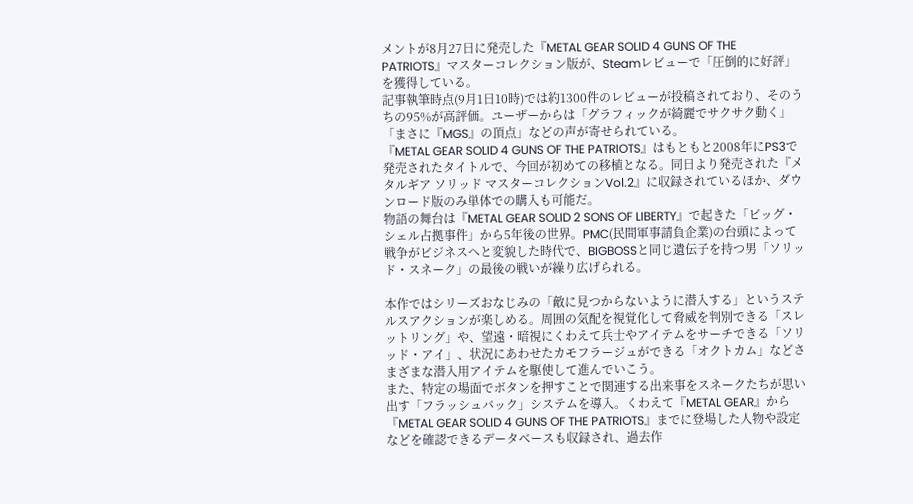メントが8月27日に発売した『METAL GEAR SOLID 4 GUNS OF THE PATRIOTS』マスターコレクション版が、Steamレビューで「圧倒的に好評」を獲得している。
記事執筆時点(9月1日10時)では約1300件のレビューが投稿されており、そのうちの95%が高評価。ユーザーからは「グラフィックが綺麗でサクサク動く」「まさに『MGS』の頂点」などの声が寄せられている。
『METAL GEAR SOLID 4 GUNS OF THE PATRIOTS』はもともと2008年にPS3で発売されたタイトルで、今回が初めての移植となる。同日より発売された『メタルギア ソリッド マスターコレクションVol.2』に収録されているほか、ダウンロード版のみ単体での購入も可能だ。
物語の舞台は『METAL GEAR SOLID 2 SONS OF LIBERTY』で起きた「ビッグ・シェル占拠事件」から5年後の世界。PMC(民間軍事請負企業)の台頭によって戦争がビジネスへと変貌した時代で、BIGBOSSと同じ遺伝子を持つ男「ソリッド・スネーク」の最後の戦いが繰り広げられる。

本作ではシリーズおなじみの「敵に見つからないように潜入する」というステルスアクションが楽しめる。周囲の気配を視覚化して脅威を判別できる「スレットリング」や、望遠・暗視にくわえて兵士やアイテムをサーチできる「ソリッド・アイ」、状況にあわせたカモフラージュができる「オクトカム」などさまざまな潜入用アイテムを駆使して進んでいこう。
また、特定の場面でボタンを押すことで関連する出来事をスネークたちが思い出す「フラッシュバック」システムを導入。くわえて『METAL GEAR』から『METAL GEAR SOLID 4 GUNS OF THE PATRIOTS』までに登場した人物や設定などを確認できるデータベースも収録され、過去作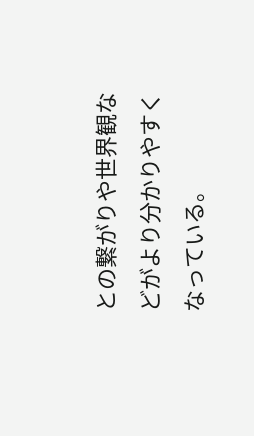との繋がりや世界観などがより分かりやすくなっている。